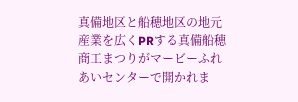真備地区と船穂地区の地元産業を広くPRする真備船穂商工まつりがマービーふれあいセンターで開かれま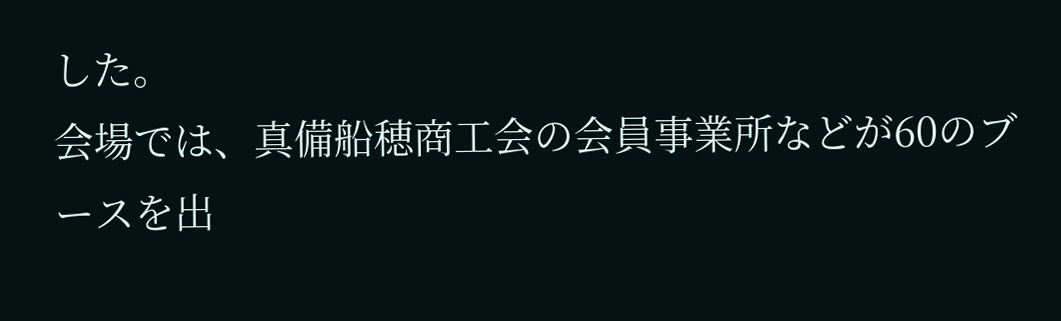した。
会場では、真備船穂商工会の会員事業所などが60のブースを出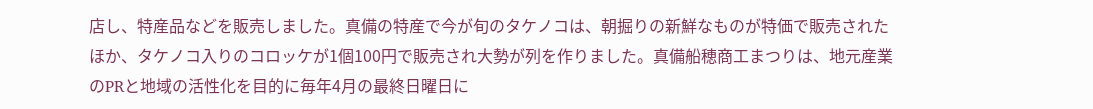店し、特産品などを販売しました。真備の特産で今が旬のタケノコは、朝掘りの新鮮なものが特価で販売されたほか、タケノコ入りのコロッケが1個100円で販売され大勢が列を作りました。真備船穂商工まつりは、地元産業のPRと地域の活性化を目的に毎年4月の最終日曜日に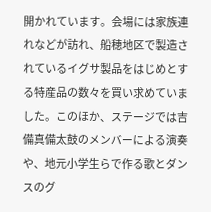開かれています。会場には家族連れなどが訪れ、船穂地区で製造されているイグサ製品をはじめとする特産品の数々を買い求めていました。このほか、ステージでは吉備真備太鼓のメンバーによる演奏や、地元小学生らで作る歌とダンスのグ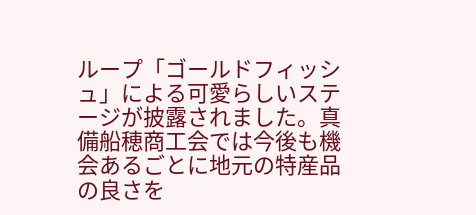ループ「ゴールドフィッシュ」による可愛らしいステージが披露されました。真備船穂商工会では今後も機会あるごとに地元の特産品の良さを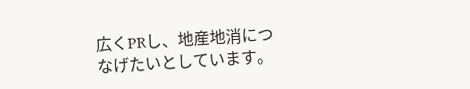広くPRし、地産地消につなげたいとしています。